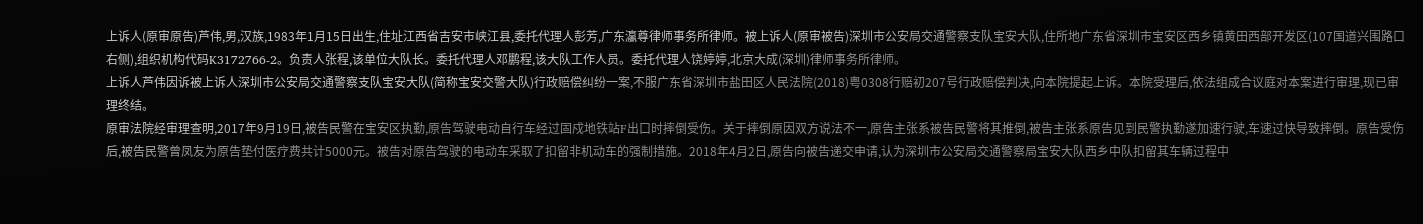上诉人(原审原告)芦伟,男,汉族,1983年1月15日出生,住址江西省吉安市峡江县,委托代理人彭芳,广东灜尊律师事务所律师。被上诉人(原审被告)深圳市公安局交通警察支队宝安大队,住所地广东省深圳市宝安区西乡镇黄田西部开发区(107国道兴围路口右侧),组织机构代码K3172766-2。负责人张程,该单位大队长。委托代理人邓鹏程,该大队工作人员。委托代理人饶婷婷,北京大成(深圳)律师事务所律师。
上诉人芦伟因诉被上诉人深圳市公安局交通警察支队宝安大队(简称宝安交警大队)行政赔偿纠纷一案,不服广东省深圳市盐田区人民法院(2018)粤0308行赔初207号行政赔偿判决,向本院提起上诉。本院受理后,依法组成合议庭对本案进行审理,现已审理终结。
原审法院经审理查明,2017年9月19日,被告民警在宝安区执勤,原告驾驶电动自行车经过固戍地铁站F出口时摔倒受伤。关于摔倒原因双方说法不一,原告主张系被告民警将其推倒,被告主张系原告见到民警执勤遂加速行驶,车速过快导致摔倒。原告受伤后,被告民警曾凤友为原告垫付医疗费共计5000元。被告对原告驾驶的电动车采取了扣留非机动车的强制措施。2018年4月2日,原告向被告递交申请,认为深圳市公安局交通警察局宝安大队西乡中队扣留其车辆过程中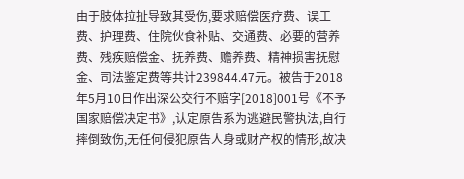由于肢体拉扯导致其受伤,要求赔偿医疗费、误工费、护理费、住院伙食补贴、交通费、必要的营养费、残疾赔偿金、抚养费、赡养费、精神损害抚慰金、司法鉴定费等共计239844.47元。被告于2018年5月10日作出深公交行不赔字[2018]001号《不予国家赔偿决定书》,认定原告系为逃避民警执法,自行摔倒致伤,无任何侵犯原告人身或财产权的情形,故决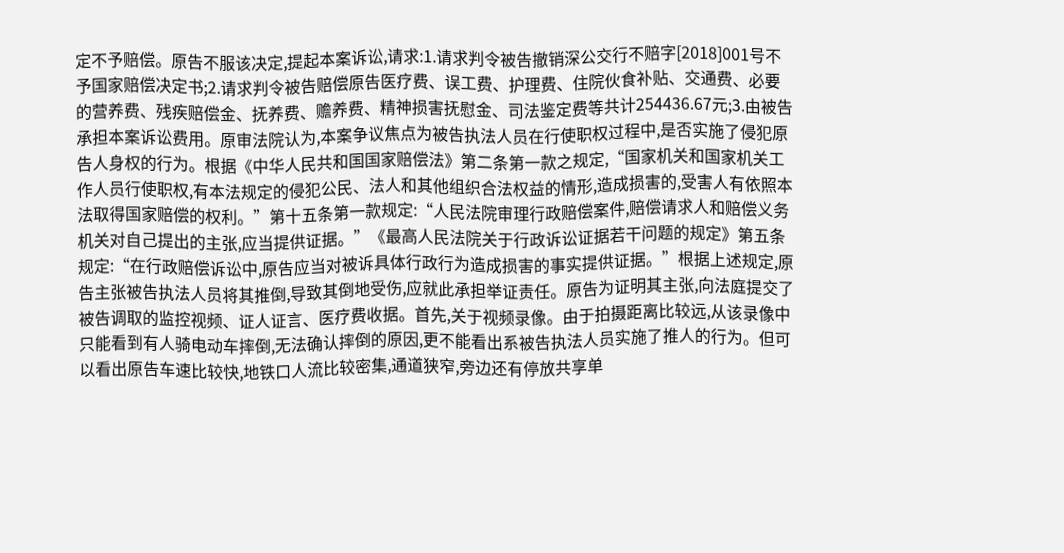定不予赔偿。原告不服该决定,提起本案诉讼,请求:1.请求判令被告撤销深公交行不赔字[2018]001号不予国家赔偿决定书;2.请求判令被告赔偿原告医疗费、误工费、护理费、住院伙食补贴、交通费、必要的营养费、残疾赔偿金、抚养费、赡养费、精神损害抚慰金、司法鉴定费等共计254436.67元;3.由被告承担本案诉讼费用。原审法院认为,本案争议焦点为被告执法人员在行使职权过程中,是否实施了侵犯原告人身权的行为。根据《中华人民共和国国家赔偿法》第二条第一款之规定,“国家机关和国家机关工作人员行使职权,有本法规定的侵犯公民、法人和其他组织合法权益的情形,造成损害的,受害人有依照本法取得国家赔偿的权利。”第十五条第一款规定:“人民法院审理行政赔偿案件,赔偿请求人和赔偿义务机关对自己提出的主张,应当提供证据。”《最高人民法院关于行政诉讼证据若干问题的规定》第五条规定:“在行政赔偿诉讼中,原告应当对被诉具体行政行为造成损害的事实提供证据。”根据上述规定,原告主张被告执法人员将其推倒,导致其倒地受伤,应就此承担举证责任。原告为证明其主张,向法庭提交了被告调取的监控视频、证人证言、医疗费收据。首先,关于视频录像。由于拍摄距离比较远,从该录像中只能看到有人骑电动车摔倒,无法确认摔倒的原因,更不能看出系被告执法人员实施了推人的行为。但可以看出原告车速比较快,地铁口人流比较密集,通道狭窄,旁边还有停放共享单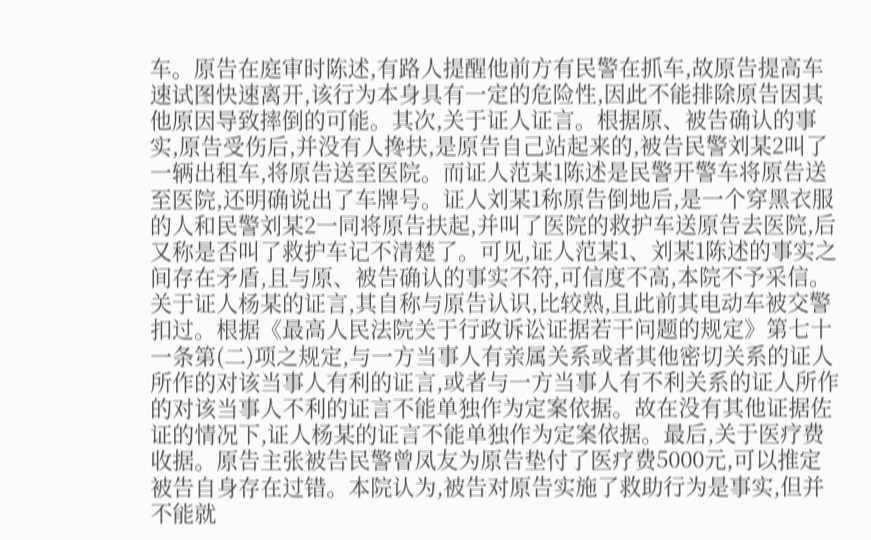车。原告在庭审时陈述,有路人提醒他前方有民警在抓车,故原告提高车速试图快速离开,该行为本身具有一定的危险性,因此不能排除原告因其他原因导致摔倒的可能。其次,关于证人证言。根据原、被告确认的事实,原告受伤后,并没有人搀扶,是原告自己站起来的,被告民警刘某2叫了一辆出租车,将原告送至医院。而证人范某1陈述是民警开警车将原告送至医院,还明确说出了车牌号。证人刘某1称原告倒地后,是一个穿黑衣服的人和民警刘某2一同将原告扶起,并叫了医院的救护车送原告去医院,后又称是否叫了救护车记不清楚了。可见,证人范某1、刘某1陈述的事实之间存在矛盾,且与原、被告确认的事实不符,可信度不高,本院不予采信。关于证人杨某的证言,其自称与原告认识,比较熟,且此前其电动车被交警扣过。根据《最高人民法院关于行政诉讼证据若干问题的规定》第七十一条第(二)项之规定,与一方当事人有亲属关系或者其他密切关系的证人所作的对该当事人有利的证言,或者与一方当事人有不利关系的证人所作的对该当事人不利的证言不能单独作为定案依据。故在没有其他证据佐证的情况下,证人杨某的证言不能单独作为定案依据。最后,关于医疗费收据。原告主张被告民警曾凤友为原告垫付了医疗费5000元,可以推定被告自身存在过错。本院认为,被告对原告实施了救助行为是事实,但并不能就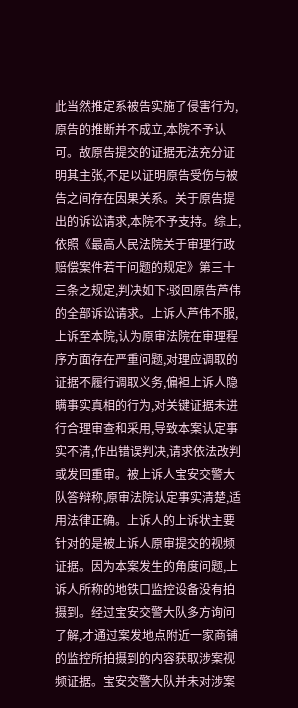此当然推定系被告实施了侵害行为,原告的推断并不成立,本院不予认可。故原告提交的证据无法充分证明其主张,不足以证明原告受伤与被告之间存在因果关系。关于原告提出的诉讼请求,本院不予支持。综上,依照《最高人民法院关于审理行政赔偿案件若干问题的规定》第三十三条之规定,判决如下:驳回原告芦伟的全部诉讼请求。上诉人芦伟不服,上诉至本院,认为原审法院在审理程序方面存在严重问题,对理应调取的证据不履行调取义务,偏袒上诉人隐瞒事实真相的行为,对关键证据未进行合理审查和采用,导致本案认定事实不清,作出错误判决,请求依法改判或发回重审。被上诉人宝安交警大队答辩称,原审法院认定事实清楚,适用法律正确。上诉人的上诉状主要针对的是被上诉人原审提交的视频证据。因为本案发生的角度问题,上诉人所称的地铁口监控设备没有拍摄到。经过宝安交警大队多方询问了解,才通过案发地点附近一家商铺的监控所拍摄到的内容获取涉案视频证据。宝安交警大队并未对涉案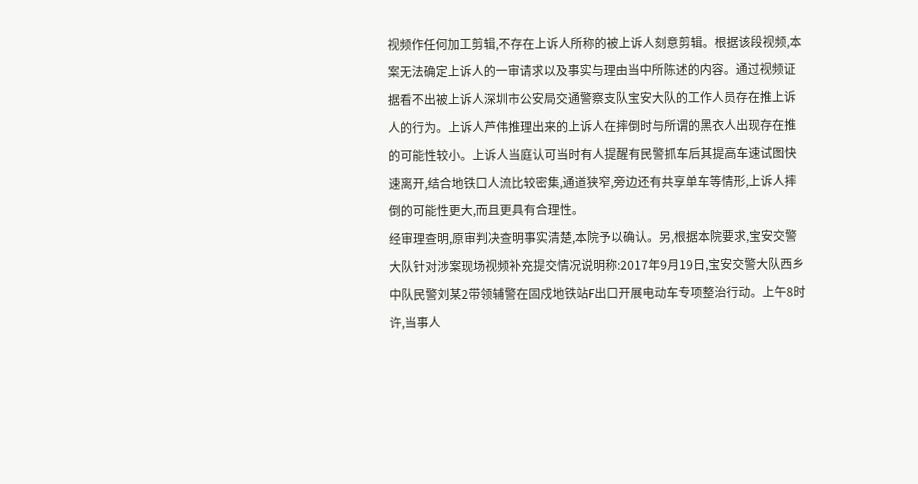视频作任何加工剪辑,不存在上诉人所称的被上诉人刻意剪辑。根据该段视频,本案无法确定上诉人的一审请求以及事实与理由当中所陈述的内容。通过视频证据看不出被上诉人深圳市公安局交通警察支队宝安大队的工作人员存在推上诉人的行为。上诉人芦伟推理出来的上诉人在摔倒时与所谓的黑衣人出现存在推的可能性较小。上诉人当庭认可当时有人提醒有民警抓车后其提高车速试图快速离开,结合地铁口人流比较密集,通道狭窄,旁边还有共享单车等情形,上诉人摔倒的可能性更大,而且更具有合理性。
经审理查明,原审判决查明事实清楚,本院予以确认。另,根据本院要求,宝安交警大队针对涉案现场视频补充提交情况说明称:2017年9月19日,宝安交警大队西乡中队民警刘某2带领辅警在固戍地铁站F出口开展电动车专项整治行动。上午8时许,当事人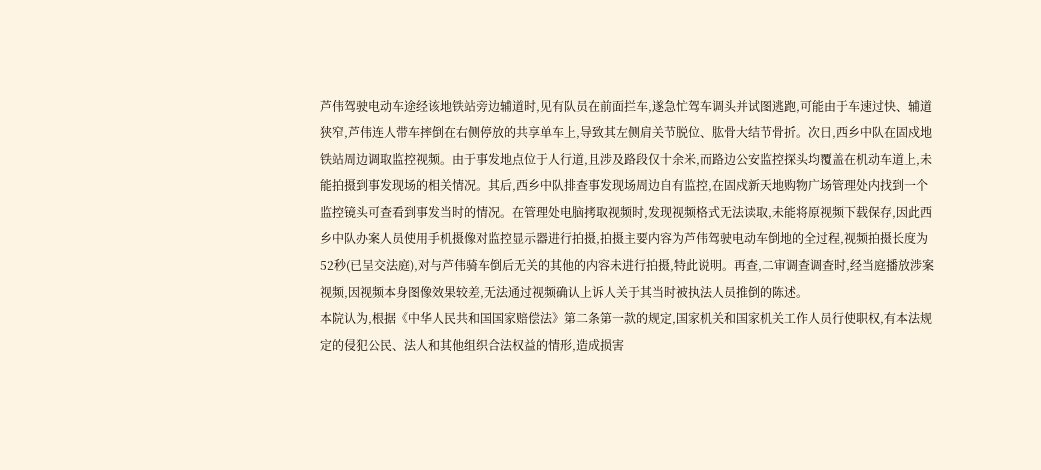芦伟驾驶电动车途经该地铁站旁边辅道时,见有队员在前面拦车,遂急忙驾车调头并试图逃跑,可能由于车速过快、辅道狭窄,芦伟连人带车摔倒在右侧停放的共享单车上,导致其左侧肩关节脱位、肱骨大结节骨折。次日,西乡中队在固戍地铁站周边调取监控视频。由于事发地点位于人行道,且涉及路段仅十余米,而路边公安监控探头均覆盖在机动车道上,未能拍摄到事发现场的相关情况。其后,西乡中队排查事发现场周边自有监控,在固戍新天地购物广场管理处内找到一个监控镜头可查看到事发当时的情况。在管理处电脑拷取视频时,发现视频格式无法读取,未能将原视频下载保存,因此西乡中队办案人员使用手机摄像对监控显示器进行拍摄,拍摄主要内容为芦伟驾驶电动车倒地的全过程,视频拍摄长度为52秒(已呈交法庭),对与芦伟骑车倒后无关的其他的内容未进行拍摄,特此说明。再查,二审调查调查时,经当庭播放涉案视频,因视频本身图像效果较差,无法通过视频确认上诉人关于其当时被执法人员推倒的陈述。
本院认为,根据《中华人民共和国国家赔偿法》第二条第一款的规定,国家机关和国家机关工作人员行使职权,有本法规定的侵犯公民、法人和其他组织合法权益的情形,造成损害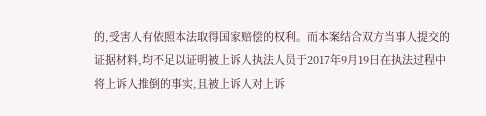的,受害人有依照本法取得国家赔偿的权利。而本案结合双方当事人提交的证据材料,均不足以证明被上诉人执法人员于2017年9月19日在执法过程中将上诉人推倒的事实,且被上诉人对上诉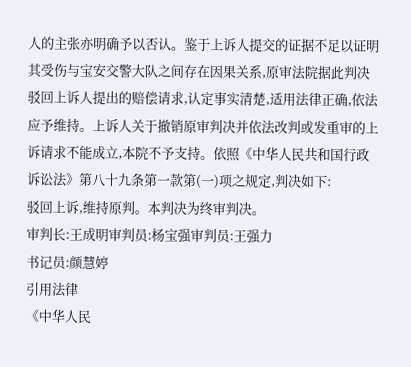人的主张亦明确予以否认。鉴于上诉人提交的证据不足以证明其受伤与宝安交警大队之间存在因果关系,原审法院据此判决驳回上诉人提出的赔偿请求,认定事实清楚,适用法律正确,依法应予维持。上诉人关于撤销原审判决并依法改判或发重审的上诉请求不能成立,本院不予支持。依照《中华人民共和国行政诉讼法》第八十九条第一款第(一)项之规定,判决如下:
驳回上诉,维持原判。本判决为终审判决。
审判长:王成明审判员:杨宝强审判员:王强力
书记员:颜慧婷
引用法律
《中华人民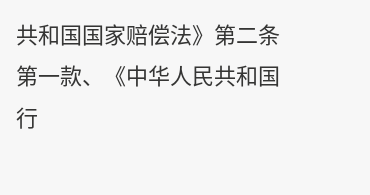共和国国家赔偿法》第二条第一款、《中华人民共和国行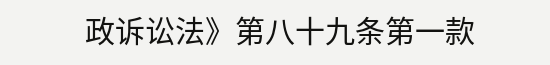政诉讼法》第八十九条第一款